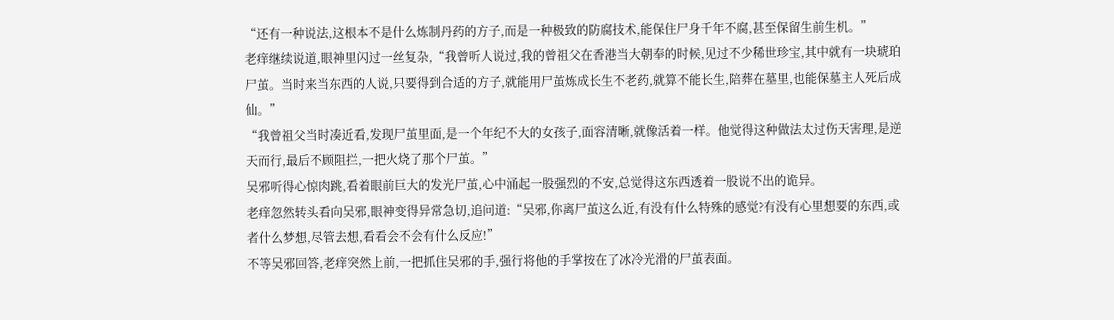“还有一种说法,这根本不是什么炼制丹药的方子,而是一种极致的防腐技术,能保住尸身千年不腐,甚至保留生前生机。”
老痒继续说道,眼神里闪过一丝复杂,“我曾听人说过,我的曾祖父在香港当大朝奉的时候,见过不少稀世珍宝,其中就有一块琥珀尸茧。当时来当东西的人说,只要得到合适的方子,就能用尸茧炼成长生不老药,就算不能长生,陪葬在墓里,也能保墓主人死后成仙。”
“我曾祖父当时凑近看,发现尸茧里面,是一个年纪不大的女孩子,面容清晰,就像活着一样。他觉得这种做法太过伤天害理,是逆天而行,最后不顾阻拦,一把火烧了那个尸茧。”
吴邪听得心惊肉跳,看着眼前巨大的发光尸茧,心中涌起一股强烈的不安,总觉得这东西透着一股说不出的诡异。
老痒忽然转头看向吴邪,眼神变得异常急切,追问道:“吴邪,你离尸茧这么近,有没有什么特殊的感觉?有没有心里想要的东西,或者什么梦想,尽管去想,看看会不会有什么反应!”
不等吴邪回答,老痒突然上前,一把抓住吴邪的手,强行将他的手掌按在了冰冷光滑的尸茧表面。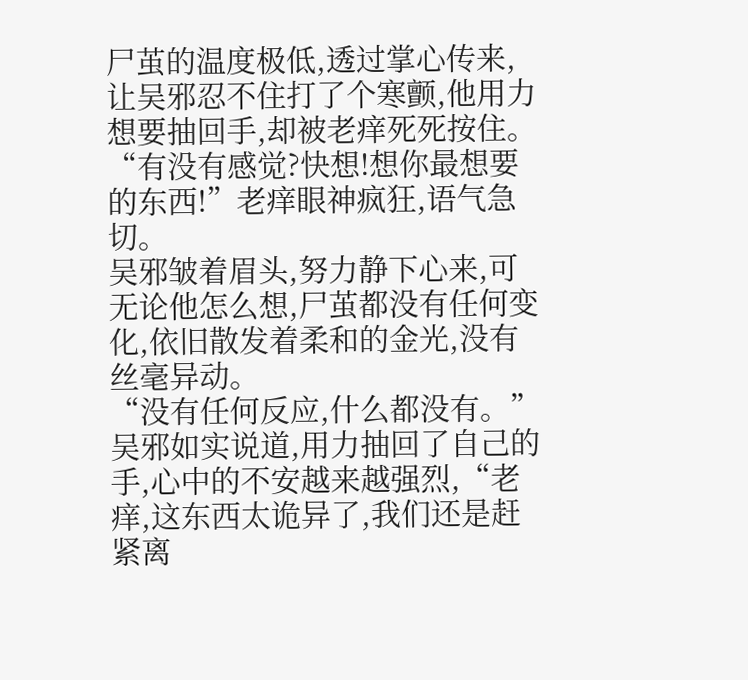尸茧的温度极低,透过掌心传来,让吴邪忍不住打了个寒颤,他用力想要抽回手,却被老痒死死按住。
“有没有感觉?快想!想你最想要的东西!”老痒眼神疯狂,语气急切。
吴邪皱着眉头,努力静下心来,可无论他怎么想,尸茧都没有任何变化,依旧散发着柔和的金光,没有丝毫异动。
“没有任何反应,什么都没有。”吴邪如实说道,用力抽回了自己的手,心中的不安越来越强烈,“老痒,这东西太诡异了,我们还是赶紧离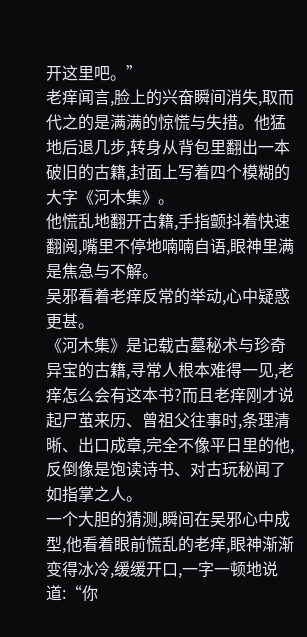开这里吧。”
老痒闻言,脸上的兴奋瞬间消失,取而代之的是满满的惊慌与失措。他猛地后退几步,转身从背包里翻出一本破旧的古籍,封面上写着四个模糊的大字《河木集》。
他慌乱地翻开古籍,手指颤抖着快速翻阅,嘴里不停地喃喃自语,眼神里满是焦急与不解。
吴邪看着老痒反常的举动,心中疑惑更甚。
《河木集》是记载古墓秘术与珍奇异宝的古籍,寻常人根本难得一见,老痒怎么会有这本书?而且老痒刚才说起尸茧来历、曾祖父往事时,条理清晰、出口成章,完全不像平日里的他,反倒像是饱读诗书、对古玩秘闻了如指掌之人。
一个大胆的猜测,瞬间在吴邪心中成型,他看着眼前慌乱的老痒,眼神渐渐变得冰冷,缓缓开口,一字一顿地说道:“你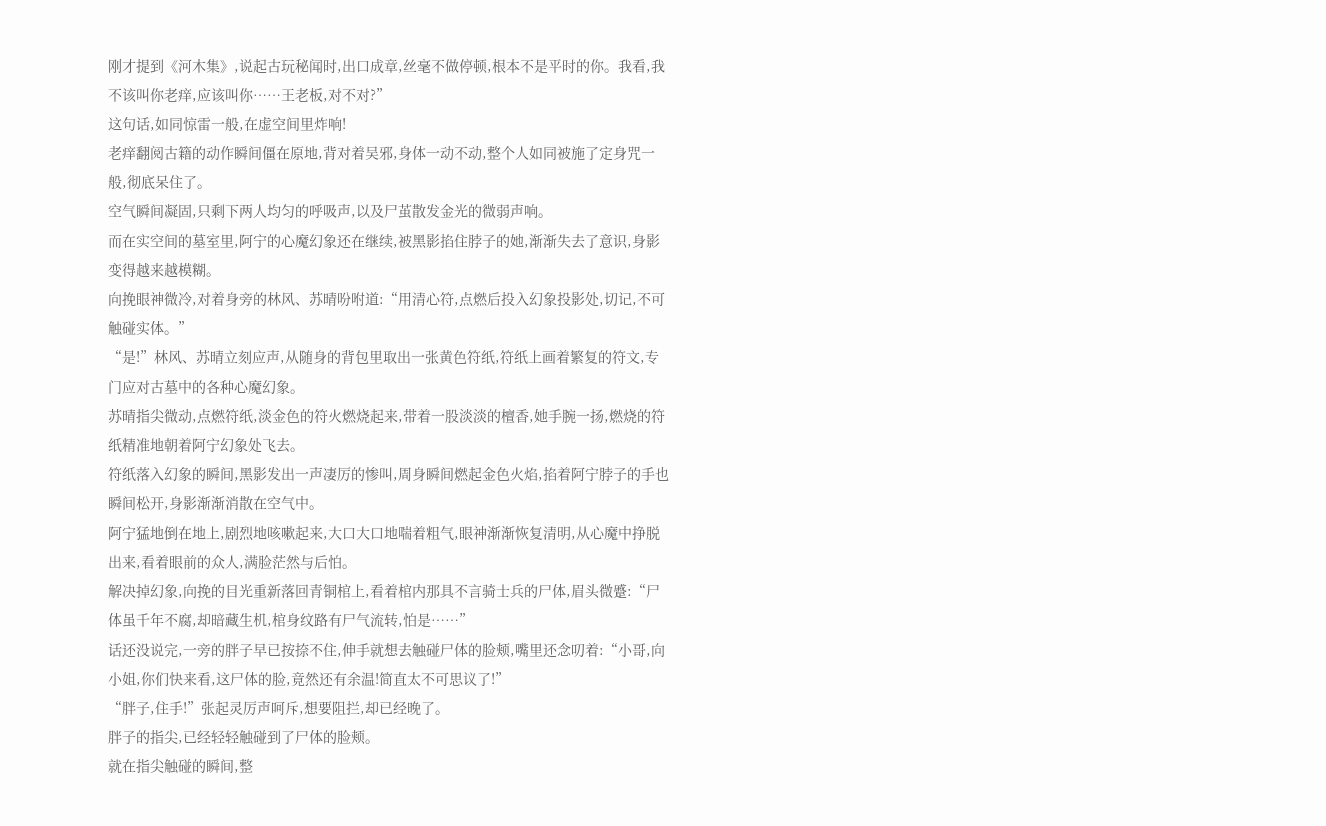刚才提到《河木集》,说起古玩秘闻时,出口成章,丝毫不做停顿,根本不是平时的你。我看,我不该叫你老痒,应该叫你……王老板,对不对?”
这句话,如同惊雷一般,在虚空间里炸响!
老痒翻阅古籍的动作瞬间僵在原地,背对着吴邪,身体一动不动,整个人如同被施了定身咒一般,彻底呆住了。
空气瞬间凝固,只剩下两人均匀的呼吸声,以及尸茧散发金光的微弱声响。
而在实空间的墓室里,阿宁的心魔幻象还在继续,被黑影掐住脖子的她,渐渐失去了意识,身影变得越来越模糊。
向挽眼神微冷,对着身旁的林风、苏晴吩咐道:“用清心符,点燃后投入幻象投影处,切记,不可触碰实体。”
“是!”林风、苏晴立刻应声,从随身的背包里取出一张黄色符纸,符纸上画着繁复的符文,专门应对古墓中的各种心魔幻象。
苏晴指尖微动,点燃符纸,淡金色的符火燃烧起来,带着一股淡淡的檀香,她手腕一扬,燃烧的符纸精准地朝着阿宁幻象处飞去。
符纸落入幻象的瞬间,黑影发出一声凄厉的惨叫,周身瞬间燃起金色火焰,掐着阿宁脖子的手也瞬间松开,身影渐渐消散在空气中。
阿宁猛地倒在地上,剧烈地咳嗽起来,大口大口地喘着粗气,眼神渐渐恢复清明,从心魔中挣脱出来,看着眼前的众人,满脸茫然与后怕。
解决掉幻象,向挽的目光重新落回青铜棺上,看着棺内那具不言骑士兵的尸体,眉头微蹙:“尸体虽千年不腐,却暗藏生机,棺身纹路有尸气流转,怕是……”
话还没说完,一旁的胖子早已按捺不住,伸手就想去触碰尸体的脸颊,嘴里还念叨着:“小哥,向小姐,你们快来看,这尸体的脸,竟然还有余温!简直太不可思议了!”
“胖子,住手!”张起灵厉声呵斥,想要阻拦,却已经晚了。
胖子的指尖,已经轻轻触碰到了尸体的脸颊。
就在指尖触碰的瞬间,整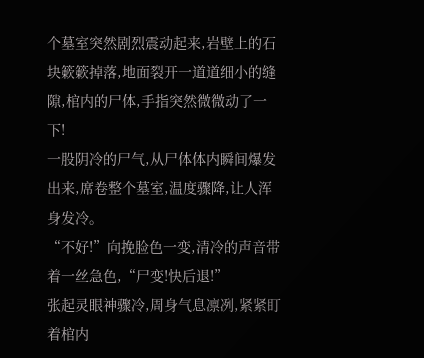个墓室突然剧烈震动起来,岩壁上的石块簌簌掉落,地面裂开一道道细小的缝隙,棺内的尸体,手指突然微微动了一下!
一股阴冷的尸气,从尸体体内瞬间爆发出来,席卷整个墓室,温度骤降,让人浑身发冷。
“不好!”向挽脸色一变,清冷的声音带着一丝急色,“尸变!快后退!”
张起灵眼神骤冷,周身气息凛冽,紧紧盯着棺内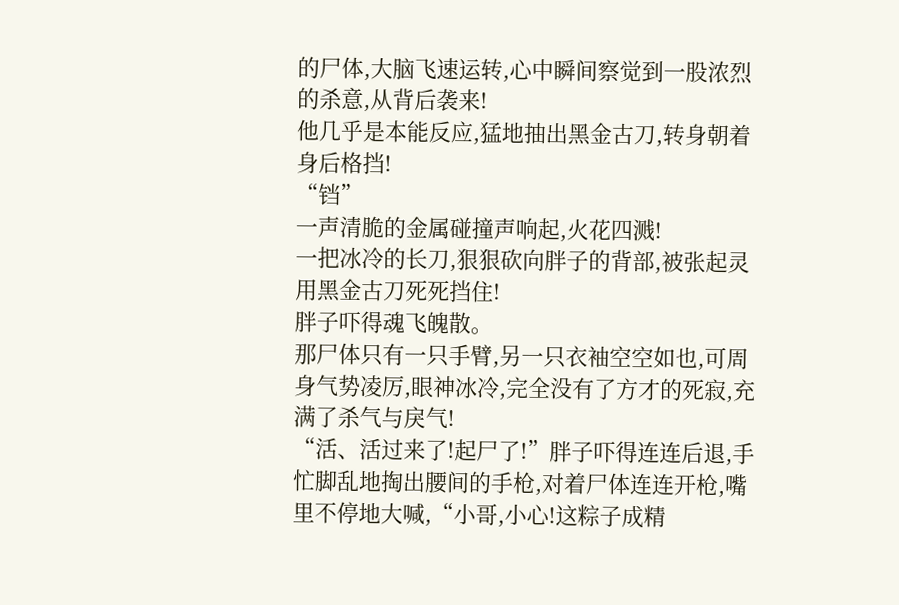的尸体,大脑飞速运转,心中瞬间察觉到一股浓烈的杀意,从背后袭来!
他几乎是本能反应,猛地抽出黑金古刀,转身朝着身后格挡!
“铛”
一声清脆的金属碰撞声响起,火花四溅!
一把冰冷的长刀,狠狠砍向胖子的背部,被张起灵用黑金古刀死死挡住!
胖子吓得魂飞魄散。
那尸体只有一只手臂,另一只衣袖空空如也,可周身气势凌厉,眼神冰冷,完全没有了方才的死寂,充满了杀气与戾气!
“活、活过来了!起尸了!”胖子吓得连连后退,手忙脚乱地掏出腰间的手枪,对着尸体连连开枪,嘴里不停地大喊,“小哥,小心!这粽子成精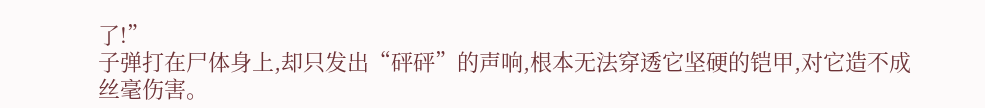了!”
子弹打在尸体身上,却只发出“砰砰”的声响,根本无法穿透它坚硬的铠甲,对它造不成丝毫伤害。